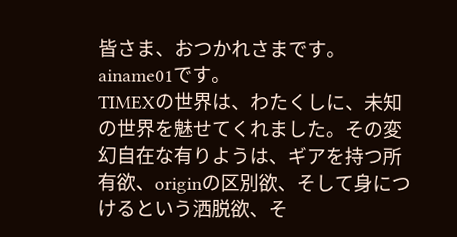皆さま、おつかれさまです。
ainame01です。
TIMEXの世界は、わたくしに、未知の世界を魅せてくれました。その変幻自在な有りようは、ギアを持つ所有欲、originの区別欲、そして身につけるという洒脱欲、そ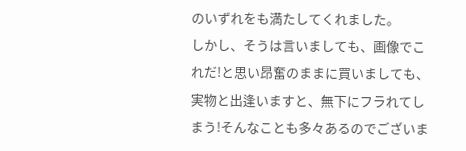のいずれをも満たしてくれました。
しかし、そうは言いましても、画像でこれだ!と思い昂奮のままに買いましても、実物と出逢いますと、無下にフラれてしまう!そんなことも多々あるのでございま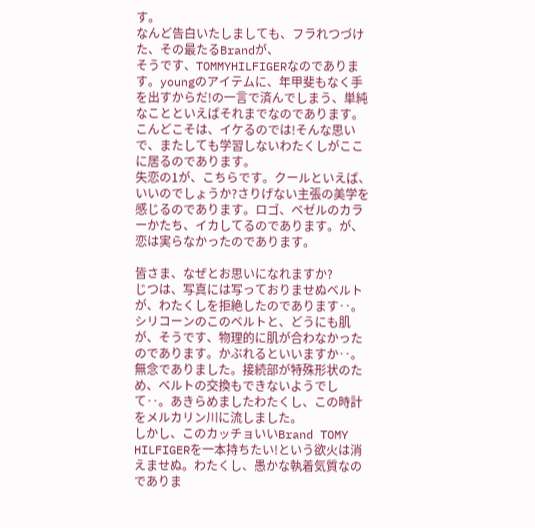す。
なんど告白いたしましても、フラれつづけた、その最たるBrandが、
そうです、TOMMYHILFIGERなのであります。youngのアイテムに、年甲斐もなく手を出すからだ!の一言で済んでしまう、単純なことといえばそれまでなのであります。こんどこそは、イケるのでは!そんな思いで、またしても学習しないわたくしがここに居るのであります。
失恋の1が、こちらです。クールといえば、いいのでしょうか?さりげない主張の美学を感じるのであります。ロゴ、ベゼルのカラーかたち、イカしてるのであります。が、恋は実らなかったのであります。

皆さま、なぜとお思いになれますか?
じつは、写真には写っておりませぬベルトが、わたくしを拒絶したのであります‥。シリコーンのこのベルトと、どうにも肌が、そうです、物理的に肌が合わなかったのであります。かぶれるといいますか‥。無念でありました。接続部が特殊形状のため、ベルトの交換もできないようでして‥。あきらめましたわたくし、この時計をメルカリン川に流しました。
しかし、このカッチョいいBrand TOMY HILFIGERを一本持ちたい!という欲火は消えませぬ。わたくし、愚かな執着気質なのでありま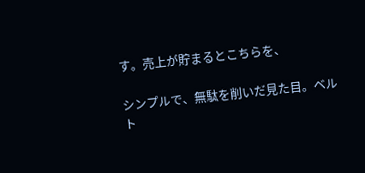す。売上が貯まるとこちらを、

シンプルで、無駄を削いだ見た目。ベルト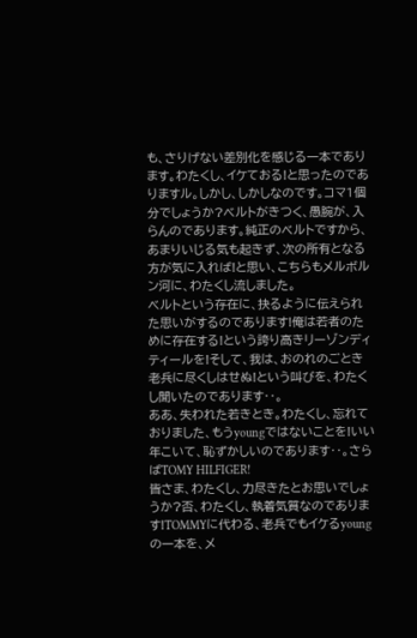も、さりげない差別化を感じる一本であります。わたくし、イケておる!と思ったのでありますル。しかし、しかしなのです。コマ1個分でしょうか?ベルトがきつく、愚腕が、入らんのであります。純正のベルトですから、あまりいじる気も起きず、次の所有となる方が気に入れば!と思い、こちらもメルボルン河に、わたくし流しました。
ベルトという存在に、抉るように伝えられた思いがするのであります!俺は若者のために存在する!という誇り高きリーゾンディティールを!そして、我は、おのれのごとき老兵に尽くしはせぬ!という叫びを、わたくし聞いたのであります‥。
ああ、失われた若きとき。わたくし、忘れておりました、もうyoungではないことを!いい年こいて、恥ずかしいのであります‥。さらばTOMY HILFIGER!
皆さま、わたくし、力尽きたとお思いでしょうか?否、わたくし、執着気質なのであります!TOMMYに代わる、老兵でもイケるyoungの一本を、メ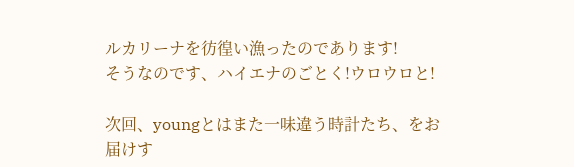ルカリーナを彷徨い漁ったのであります!
そうなのです、ハイエナのごとく!ウロウロと!

次回、youngとはまた一味違う時計たち、をお届けす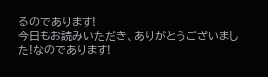るのであります!
今日もお読みいただき、ありがとうございました!なのであります!